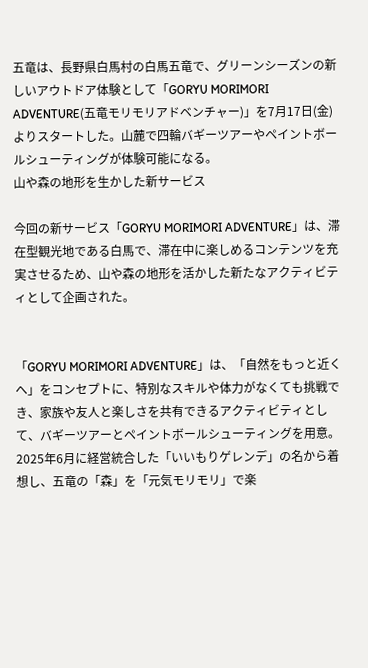五竜は、長野県白馬村の白馬五竜で、グリーンシーズンの新しいアウトドア体験として「GORYU MORIMORI ADVENTURE(五竜モリモリアドベンチャー)」を7月17日(金)よりスタートした。山麓で四輪バギーツアーやペイントボールシューティングが体験可能になる。
山や森の地形を生かした新サービス

今回の新サービス「GORYU MORIMORI ADVENTURE」は、滞在型観光地である白馬で、滞在中に楽しめるコンテンツを充実させるため、山や森の地形を活かした新たなアクティビティとして企画された。


「GORYU MORIMORI ADVENTURE」は、「自然をもっと近くへ」をコンセプトに、特別なスキルや体力がなくても挑戦でき、家族や友人と楽しさを共有できるアクティビティとして、バギーツアーとペイントボールシューティングを用意。2025年6月に経営統合した「いいもりゲレンデ」の名から着想し、五竜の「森」を「元気モリモリ」で楽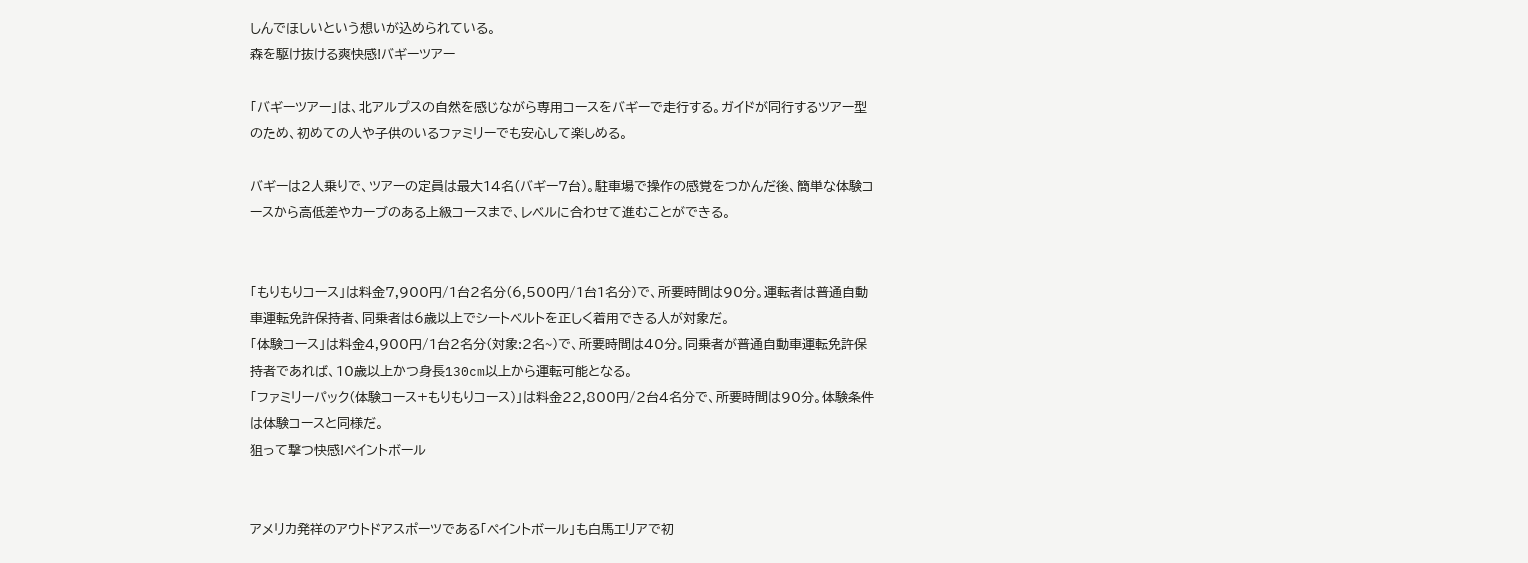しんでほしいという想いが込められている。
森を駆け抜ける爽快感!バギーツアー

「バギーツアー」は、北アルプスの自然を感じながら専用コースをバギーで走行する。ガイドが同行するツアー型のため、初めての人や子供のいるファミリーでも安心して楽しめる。

バギーは2人乗りで、ツアーの定員は最大14名(バギー7台)。駐車場で操作の感覚をつかんだ後、簡単な体験コースから高低差やカーブのある上級コースまで、レベルに合わせて進むことができる。


「もりもりコース」は料金7,900円/1台2名分(6,500円/1台1名分)で、所要時間は90分。運転者は普通自動車運転免許保持者、同乗者は6歳以上でシートベルトを正しく着用できる人が対象だ。
「体験コース」は料金4,900円/1台2名分(対象:2名~)で、所要時間は40分。同乗者が普通自動車運転免許保持者であれば、10歳以上かつ身長130cm以上から運転可能となる。
「ファミリーパック(体験コース+もりもりコース)」は料金22,800円/2台4名分で、所要時間は90分。体験条件は体験コースと同様だ。
狙って撃つ快感!ペイントボール


アメリカ発祥のアウトドアスポーツである「ペイントボール」も白馬エリアで初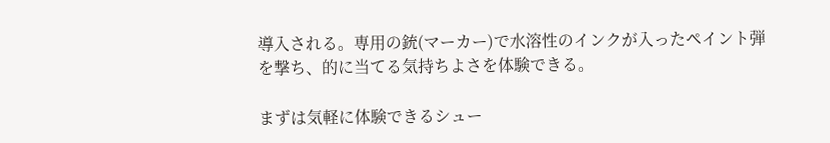導入される。専用の銃(マーカー)で水溶性のインクが入ったペイント弾を撃ち、的に当てる気持ちよさを体験できる。

まずは気軽に体験できるシュー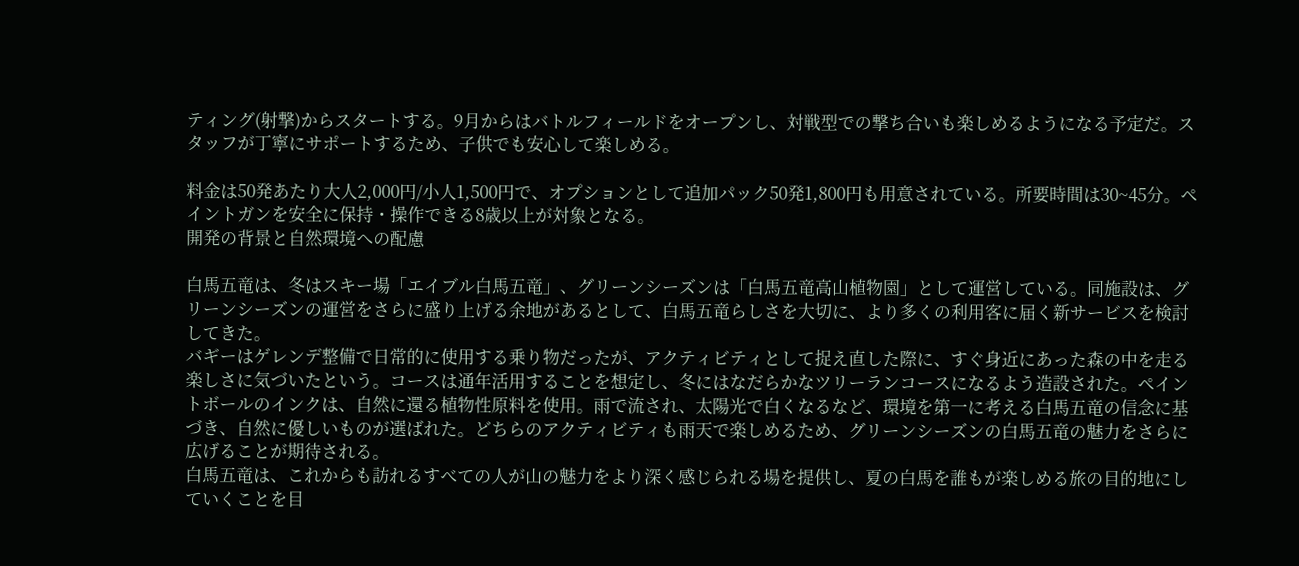ティング(射撃)からスタートする。9月からはバトルフィールドをオープンし、対戦型での撃ち合いも楽しめるようになる予定だ。スタッフが丁寧にサポートするため、子供でも安心して楽しめる。

料金は50発あたり大人2,000円/小人1,500円で、オプションとして追加パック50発1,800円も用意されている。所要時間は30~45分。ペイントガンを安全に保持・操作できる8歳以上が対象となる。
開発の背景と自然環境への配慮

白馬五竜は、冬はスキー場「エイブル白馬五竜」、グリーンシーズンは「白馬五竜高山植物園」として運営している。同施設は、グリーンシーズンの運営をさらに盛り上げる余地があるとして、白馬五竜らしさを大切に、より多くの利用客に届く新サービスを検討してきた。
バギーはゲレンデ整備で日常的に使用する乗り物だったが、アクティビティとして捉え直した際に、すぐ身近にあった森の中を走る楽しさに気づいたという。コースは通年活用することを想定し、冬にはなだらかなツリーランコースになるよう造設された。ペイントボールのインクは、自然に還る植物性原料を使用。雨で流され、太陽光で白くなるなど、環境を第一に考える白馬五竜の信念に基づき、自然に優しいものが選ばれた。どちらのアクティビティも雨天で楽しめるため、グリーンシーズンの白馬五竜の魅力をさらに広げることが期待される。
白馬五竜は、これからも訪れるすべての人が山の魅力をより深く感じられる場を提供し、夏の白馬を誰もが楽しめる旅の目的地にしていくことを目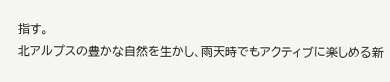指す。
北アルプスの豊かな自然を生かし、雨天時でもアクティブに楽しめる新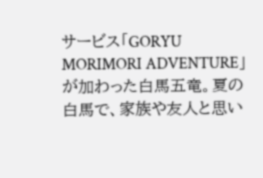サービス「GORYU MORIMORI ADVENTURE」が加わった白馬五竜。夏の白馬で、家族や友人と思い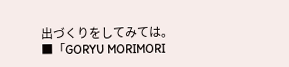出づくりをしてみては。
■「GORYU MORIMORI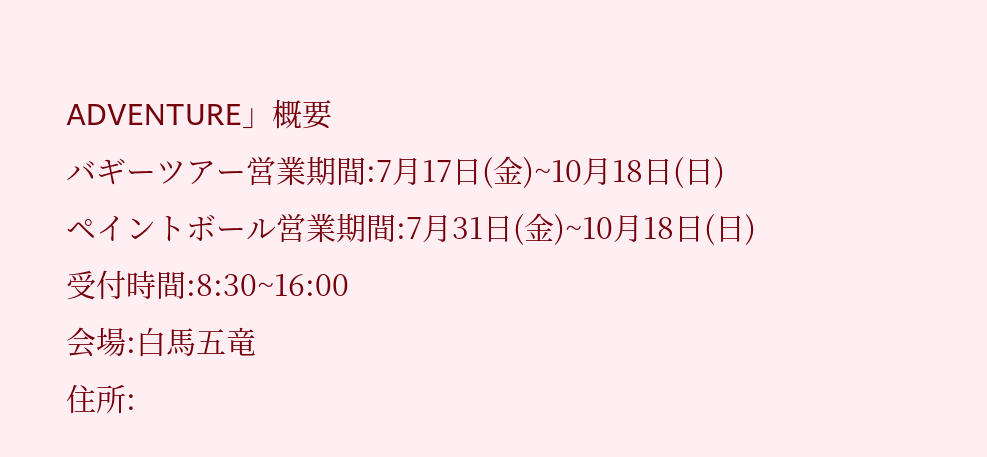ADVENTURE」概要
バギーツアー営業期間:7月17日(金)~10月18日(日)
ペイントボール営業期間:7月31日(金)~10月18日(日)
受付時間:8:30~16:00
会場:白馬五竜
住所: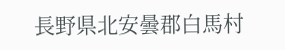長野県北安曇郡白馬村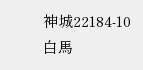神城22184-10
白馬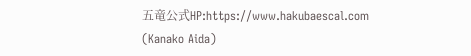五竜公式HP:https://www.hakubaescal.com
(Kanako Aida)